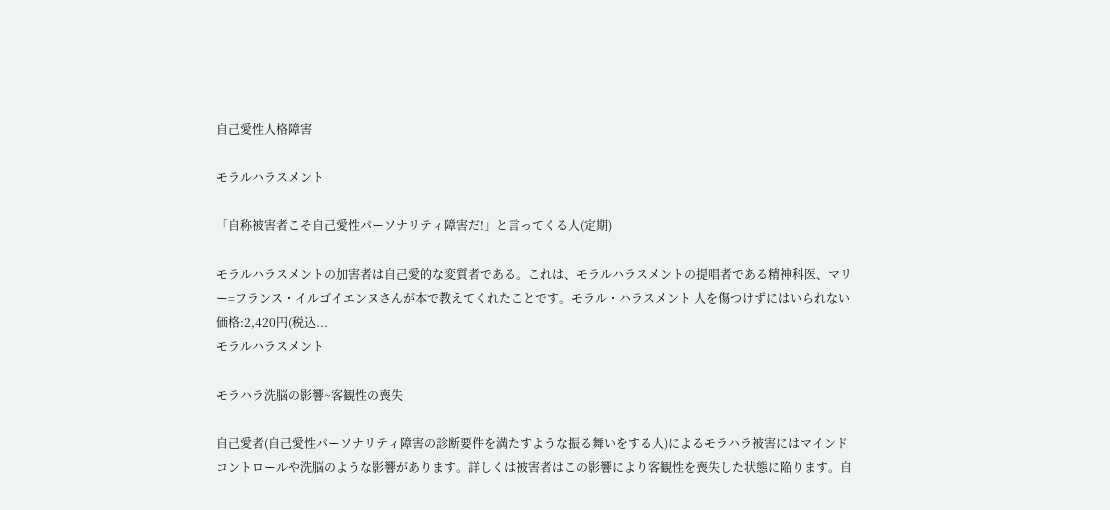自己愛性人格障害

モラルハラスメント

「自称被害者こそ自己愛性パーソナリティ障害だ!」と言ってくる人(定期)

モラルハラスメントの加害者は自己愛的な変質者である。これは、モラルハラスメントの提唱者である精神科医、マリー=フランス・イルゴイエンヌさんが本で教えてくれたことです。モラル・ハラスメント 人を傷つけずにはいられない 価格:2,420円(税込...
モラルハラスメント

モラハラ洗脳の影響~客観性の喪失

自己愛者(自己愛性パーソナリティ障害の診断要件を満たすような振る舞いをする人)によるモラハラ被害にはマインドコントロールや洗脳のような影響があります。詳しくは被害者はこの影響により客観性を喪失した状態に陥ります。自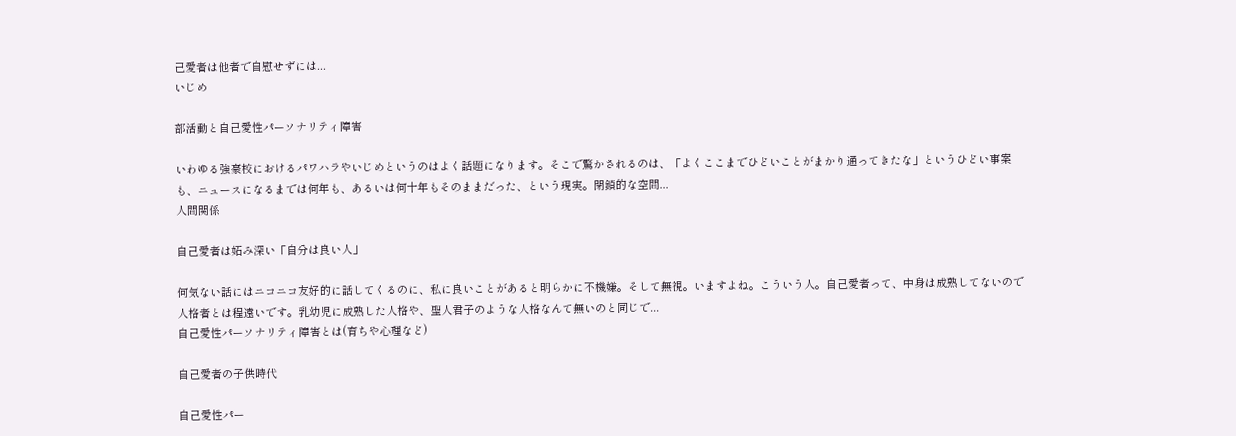己愛者は他者で自慰せずには...
いじめ

部活動と自己愛性パーソナリティ障害

いわゆる強豪校におけるパワハラやいじめというのはよく話題になります。そこで驚かされるのは、「よくここまでひどいことがまかり通ってきたな」というひどい事案も、ニュースになるまでは何年も、あるいは何十年もそのままだった、という現実。閉鎖的な空間...
人間関係

自己愛者は妬み深い「自分は良い人」

何気ない話にはニコニコ友好的に話してくるのに、私に良いことがあると明らかに不機嫌。そして無視。いますよね。こういう人。自己愛者って、中身は成熟してないので人格者とは程遠いです。乳幼児に成熟した人格や、聖人君子のような人格なんて無いのと同じで...
自己愛性パーソナリティ障害とは(育ちや心理など)

自己愛者の子供時代

自己愛性パー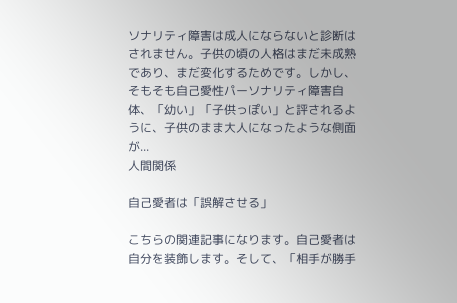ソナリティ障害は成人にならないと診断はされません。子供の頃の人格はまだ未成熟であり、まだ変化するためです。しかし、そもそも自己愛性パーソナリティ障害自体、「幼い」「子供っぽい」と評されるように、子供のまま大人になったような側面が...
人間関係

自己愛者は「誤解させる」

こちらの関連記事になります。自己愛者は自分を装飾します。そして、「相手が勝手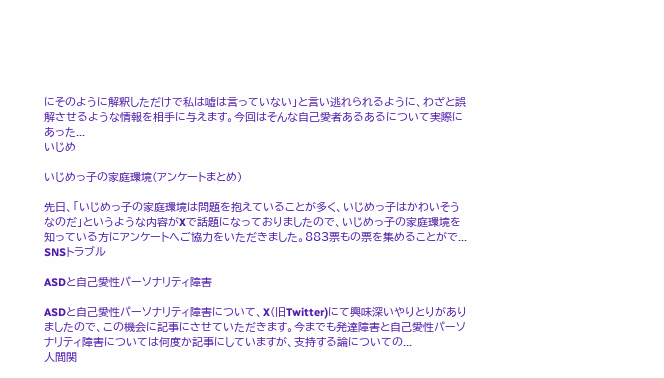にそのように解釈しただけで私は嘘は言っていない」と言い逃れられるように、わざと誤解させるような情報を相手に与えます。今回はそんな自己愛者あるあるについて実際にあった...
いじめ

いじめっ子の家庭環境(アンケートまとめ)

先日、「いじめっ子の家庭環境は問題を抱えていることが多く、いじめっ子はかわいそうなのだ」というような内容がXで話題になっておりましたので、いじめっ子の家庭環境を知っている方にアンケートへご協力をいただきました。883票もの票を集めることがで...
SNSトラブル

ASDと自己愛性パーソナリティ障害

ASDと自己愛性パーソナリティ障害について、X(旧Twitter)にて興味深いやりとりがありましたので、この機会に記事にさせていただきます。今までも発達障害と自己愛性パーソナリティ障害については何度か記事にしていますが、支持する論についての...
人間関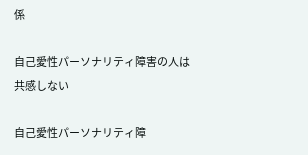係

自己愛性パーソナリティ障害の人は共感しない

自己愛性パーソナリティ障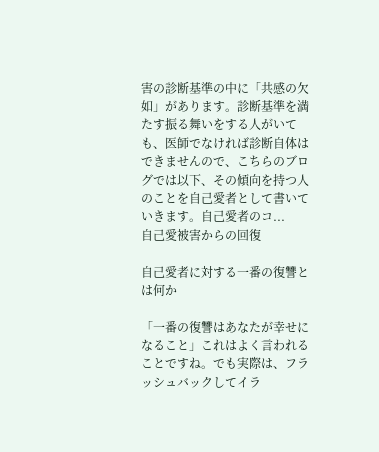害の診断基準の中に「共感の欠如」があります。診断基準を満たす振る舞いをする人がいても、医師でなければ診断自体はできませんので、こちらのブログでは以下、その傾向を持つ人のことを自己愛者として書いていきます。自己愛者のコ...
自己愛被害からの回復

自己愛者に対する一番の復讐とは何か

「一番の復讐はあなたが幸せになること」これはよく言われることですね。でも実際は、フラッシュバックしてイラ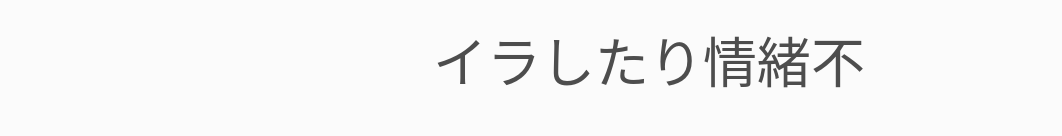イラしたり情緒不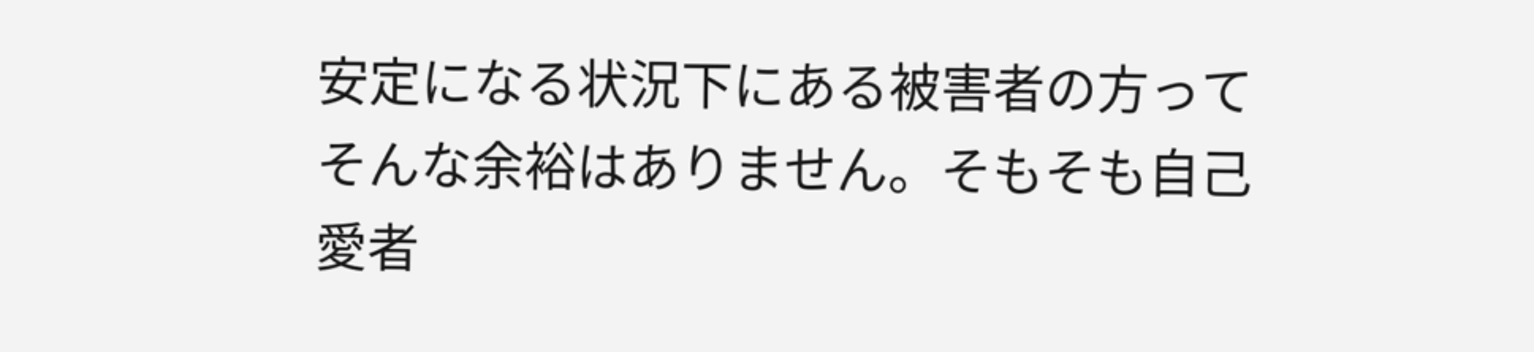安定になる状況下にある被害者の方ってそんな余裕はありません。そもそも自己愛者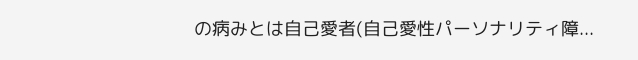の病みとは自己愛者(自己愛性パーソナリティ障...